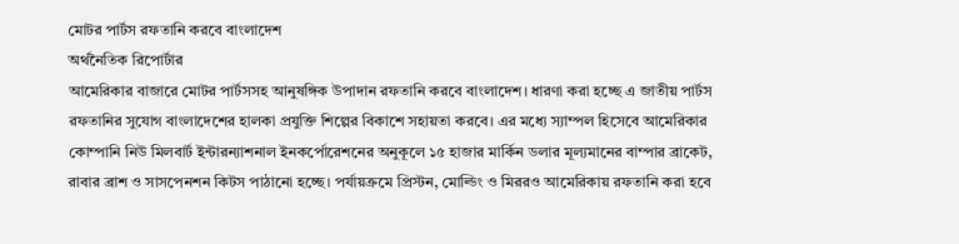মোটর পার্টস রফতানি করবে বাংলাদেশ
অর্থনৈতিক রিপোর্টার
আমেরিকার বাজারে মোটর পার্টসসহ আনুষঙ্গিক উপাদান রফতানি করবে বাংলাদেশ। ধারণা করা হচ্ছে এ জাতীয় পার্টস রফতানির সুযোগ বাংলাদেশের হালকা প্রযুক্তি শিল্পের বিকাশে সহায়তা করবে। এর মধ্যে স্যাম্পল হিসেবে আমেরিকার কোম্পানি নিউ মিলবার্ট ইন্টারন্যাশনাল ইনকর্পোরেশনের অনুকূলে ১৫ হাজার মার্কিন ডলার মূল্যমানের বাম্পার ব্রাকেট, রাবার ব্রাশ ও সাসপেনশন কিটস পাঠানো হচ্ছে। পর্যায়ক্রমে প্রিস্টন, মোল্ডিং ও মিররও আমেরিকায় রফতানি করা হবে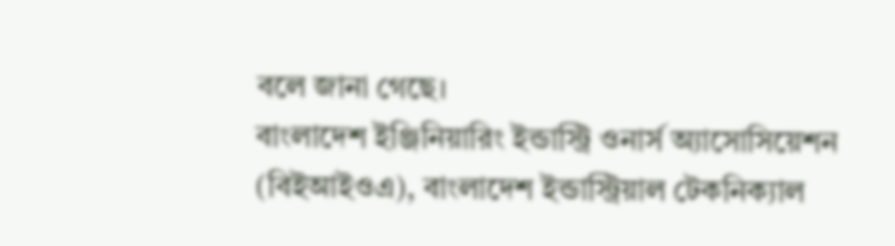বলে জানা গেছে।
বাংলাদেশ ইঞ্জিনিয়ারিং ইন্ডাস্ট্রি ওনার্স অ্যাসোসিয়েশন (বিইআইওএ), বাংলাদেশ ইন্ডাস্ট্রিয়াল টেকনিক্যাল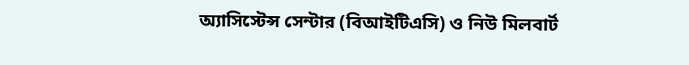অ্যাসিস্টেন্স সেন্টার (বিআইটিএসি) ও নিউ মিলবার্ট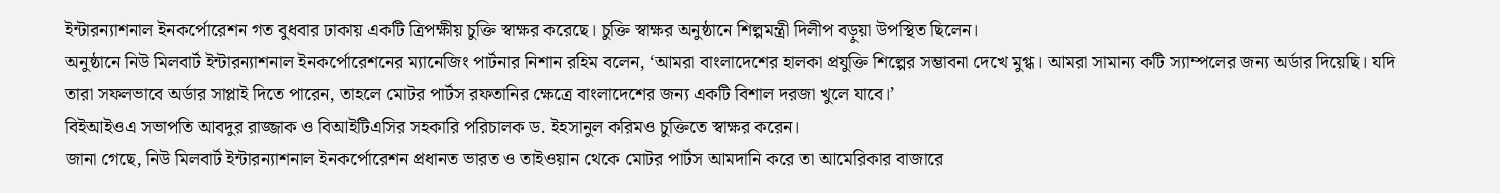ইন্টারন্যাশনাল ইনকর্পোরেশন গত বুধবার ঢাকায় একটি ত্রিপক্ষীয় চুক্তি স্বাক্ষর করেছে। চুক্তি স্বাক্ষর অনুষ্ঠানে শিল্পমন্ত্রী দিলীপ বড়ুয়া উপস্থিত ছিলেন।
অনুষ্ঠানে নিউ মিলবার্ট ইন্টারন্যাশনাল ইনকর্পোরেশনের ম্যানেজিং পার্টনার নিশান রহিম বলেন, ‘আমরা বাংলাদেশের হালকা প্রযুক্তি শিল্পের সম্ভাবনা দেখে মুগ্ধ। আমরা সামান্য কটি স্যাম্পলের জন্য অর্ডার দিয়েছি। যদি তারা সফলভাবে অর্ডার সাপ্লাই দিতে পারেন, তাহলে মোটর পার্টস রফতানির ক্ষেত্রে বাংলাদেশের জন্য একটি বিশাল দরজা খুলে যাবে।’
বিইআইওএ সভাপতি আবদুর রাজ্জাক ও বিআইটিএসির সহকারি পরিচালক ড. ইহসানুল করিমও চুক্তিতে স্বাক্ষর করেন।
জানা গেছে, নিউ মিলবার্ট ইন্টারন্যাশনাল ইনকর্পোরেশন প্রধানত ভারত ও তাইওয়ান থেকে মোটর পার্টস আমদানি করে তা আমেরিকার বাজারে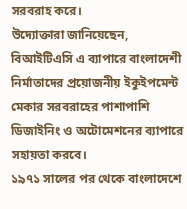সরবরাহ করে।
উদ্যোক্তারা জানিয়েছেন, বিআইটিএসি এ ব্যাপারে বাংলাদেশী নির্মাতাদের প্রয়োজনীয় ইকুইপমেন্ট মেকার সরবরাহের পাশাপাশি ডিজাইনিং ও অটোমেশনের ব্যাপারে সহায়তা করবে।
১৯৭১ সালের পর থেকে বাংলাদেশে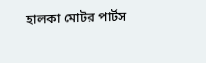হালকা মোটর পার্টস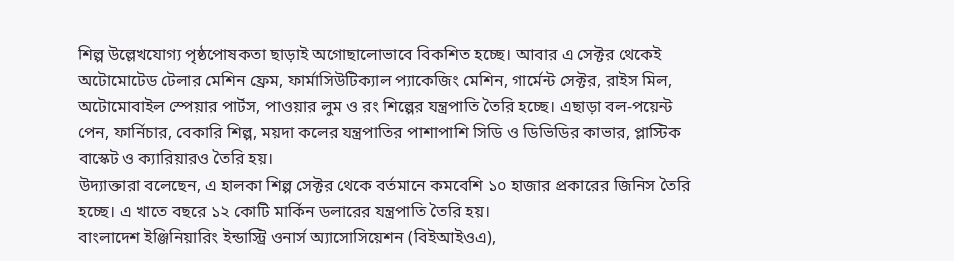শিল্প উল্লেখযোগ্য পৃষ্ঠপোষকতা ছাড়াই অগোছালোভাবে বিকশিত হচ্ছে। আবার এ সেক্টর থেকেই অটোমোটেড টেলার মেশিন ফ্রেম, ফার্মাসিউটিক্যাল প্যাকেজিং মেশিন, গার্মেন্ট সেক্টর, রাইস মিল, অটোমোবাইল স্পেয়ার পার্টস, পাওয়ার লুম ও রং শিল্পের যন্ত্রপাতি তৈরি হচ্ছে। এছাড়া বল-পয়েন্ট পেন, ফার্নিচার, বেকারি শিল্প, ময়দা কলের যন্ত্রপাতির পাশাপাশি সিডি ও ডিভিডির কাভার, প্লাস্টিক বাস্কেট ও ক্যারিয়ারও তৈরি হয়।
উদ্যাক্তারা বলেছেন, এ হালকা শিল্প সেক্টর থেকে বর্তমানে কমবেশি ১০ হাজার প্রকারের জিনিস তৈরি হচ্ছে। এ খাতে বছরে ১২ কোটি মার্কিন ডলারের যন্ত্রপাতি তৈরি হয়।
বাংলাদেশ ইঞ্জিনিয়ারিং ইন্ডাস্ট্রি ওনার্স অ্যাসোসিয়েশন (বিইআইওএ),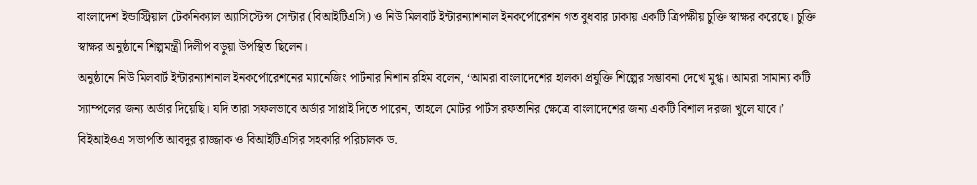বাংলাদেশ ইন্ডাস্ট্রিয়াল টেকনিক্যাল অ্যাসিস্টেন্স সেন্টার (বিআইটিএসি) ও নিউ মিলবার্ট ইন্টারন্যাশনাল ইনকর্পোরেশন গত বুধবার ঢাকায় একটি ত্রিপক্ষীয় চুক্তি স্বাক্ষর করেছে। চুক্তি স্বাক্ষর অনুষ্ঠানে শিল্পমন্ত্রী দিলীপ বড়ুয়া উপস্থিত ছিলেন।
অনুষ্ঠানে নিউ মিলবার্ট ইন্টারন্যাশনাল ইনকর্পোরেশনের ম্যানেজিং পার্টনার নিশান রহিম বলেন, ‘আমরা বাংলাদেশের হালকা প্রযুক্তি শিল্পের সম্ভাবনা দেখে মুগ্ধ। আমরা সামান্য কটি স্যাম্পলের জন্য অর্ডার দিয়েছি। যদি তারা সফলভাবে অর্ডার সাপ্লাই দিতে পারেন, তাহলে মোটর পার্টস রফতানির ক্ষেত্রে বাংলাদেশের জন্য একটি বিশাল দরজা খুলে যাবে।’
বিইআইওএ সভাপতি আবদুর রাজ্জাক ও বিআইটিএসির সহকারি পরিচালক ড.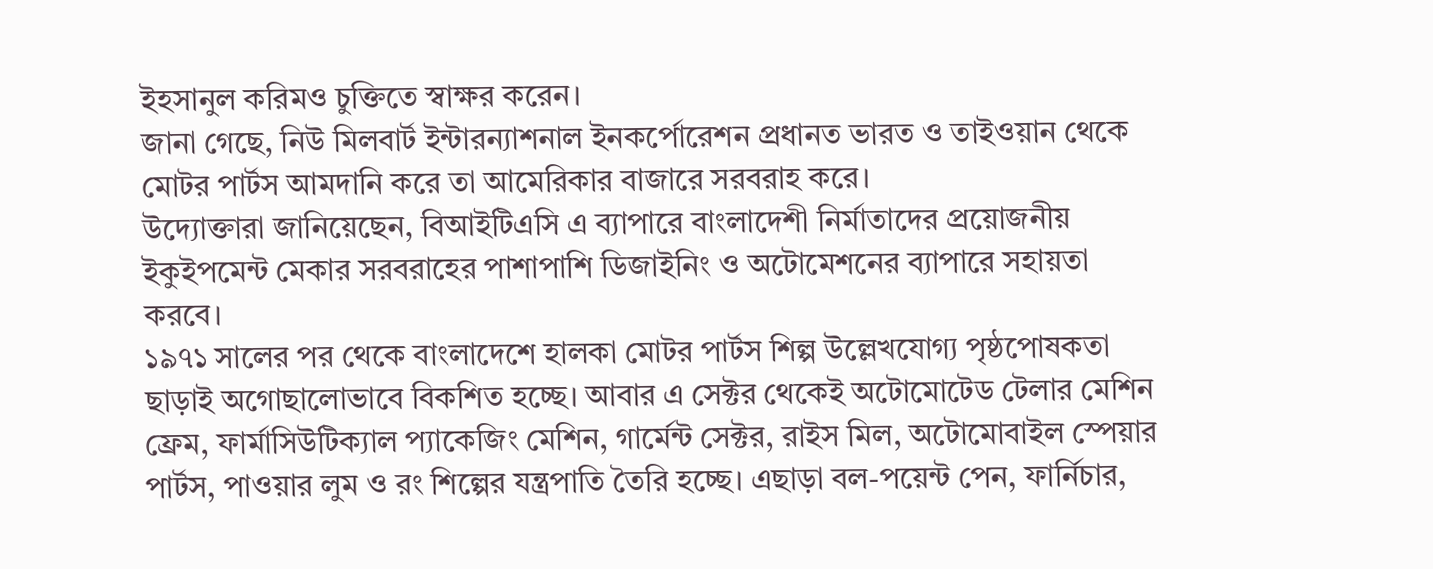ইহসানুল করিমও চুক্তিতে স্বাক্ষর করেন।
জানা গেছে, নিউ মিলবার্ট ইন্টারন্যাশনাল ইনকর্পোরেশন প্রধানত ভারত ও তাইওয়ান থেকে মোটর পার্টস আমদানি করে তা আমেরিকার বাজারে সরবরাহ করে।
উদ্যোক্তারা জানিয়েছেন, বিআইটিএসি এ ব্যাপারে বাংলাদেশী নির্মাতাদের প্রয়োজনীয় ইকুইপমেন্ট মেকার সরবরাহের পাশাপাশি ডিজাইনিং ও অটোমেশনের ব্যাপারে সহায়তা করবে।
১৯৭১ সালের পর থেকে বাংলাদেশে হালকা মোটর পার্টস শিল্প উল্লেখযোগ্য পৃষ্ঠপোষকতা ছাড়াই অগোছালোভাবে বিকশিত হচ্ছে। আবার এ সেক্টর থেকেই অটোমোটেড টেলার মেশিন ফ্রেম, ফার্মাসিউটিক্যাল প্যাকেজিং মেশিন, গার্মেন্ট সেক্টর, রাইস মিল, অটোমোবাইল স্পেয়ার পার্টস, পাওয়ার লুম ও রং শিল্পের যন্ত্রপাতি তৈরি হচ্ছে। এছাড়া বল-পয়েন্ট পেন, ফার্নিচার,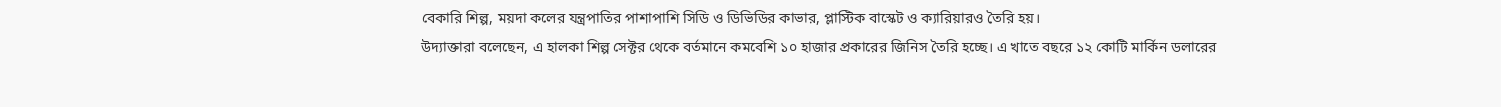বেকারি শিল্প, ময়দা কলের যন্ত্রপাতির পাশাপাশি সিডি ও ডিভিডির কাভার, প্লাস্টিক বাস্কেট ও ক্যারিয়ারও তৈরি হয়।
উদ্যাক্তারা বলেছেন, এ হালকা শিল্প সেক্টর থেকে বর্তমানে কমবেশি ১০ হাজার প্রকারের জিনিস তৈরি হচ্ছে। এ খাতে বছরে ১২ কোটি মার্কিন ডলারের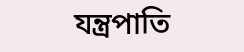যন্ত্রপাতি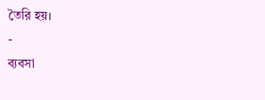তৈরি হয়।
-
ব্যবসা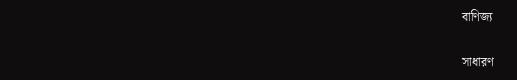বাণিজ্য


সাধারণ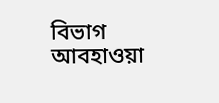বিভাগ
আবহাওয়া